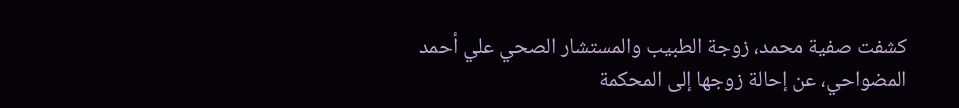كشفت صفية محمد، زوجة الطبيب والمستشار الصحي علي أحمد المضواحي، عن إحالة زوجها إلى المحكمة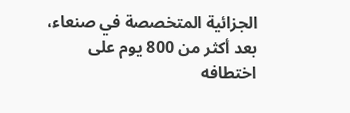الجزائية المتخصصة في صنعاء، بعد أكثر من 800 يوم على اختطافه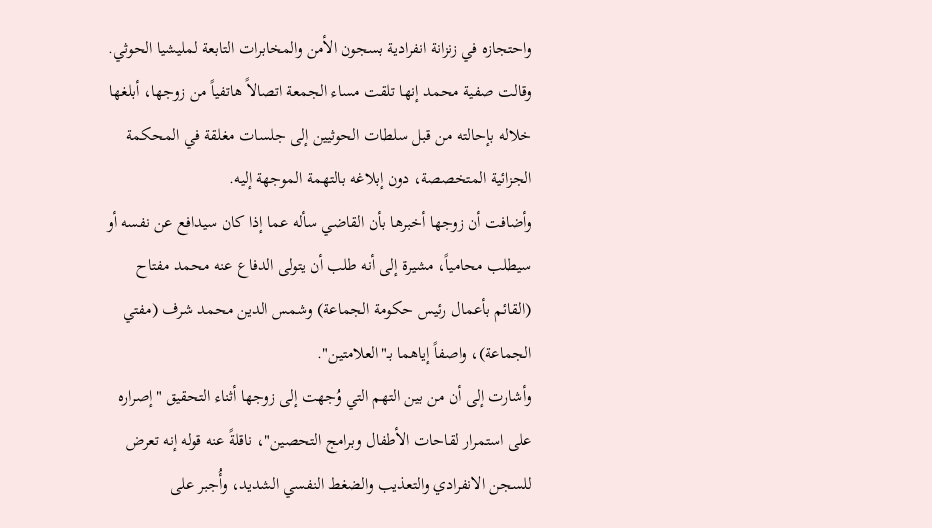واحتجازه في زنزانة انفرادية بسجون الأمن والمخابرات التابعة لمليشيا الحوثي.
وقالت صفية محمد إنها تلقت مساء الجمعة اتصالاً هاتفياً من زوجها، أبلغها خلاله بإحالته من قبل سلطات الحوثيين إلى جلسات مغلقة في المحكمة الجزائية المتخصصة، دون إبلاغه بالتهمة الموجهة إليه.
وأضافت أن زوجها أخبرها بأن القاضي سأله عما إذا كان سيدافع عن نفسه أو سيطلب محامياً، مشيرة إلى أنه طلب أن يتولى الدفاع عنه محمد مفتاح (القائم بأعمال رئيس حكومة الجماعة) وشمس الدين محمد شرف (مفتي الجماعة)، واصفاً إياهما بـ"العلامتين".
وأشارت إلى أن من بين التهم التي وُجهت إلى زوجها أثناء التحقيق "إصراره على استمرار لقاحات الأطفال وبرامج التحصين"، ناقلةً عنه قوله إنه تعرض للسجن الانفرادي والتعذيب والضغط النفسي الشديد، وأُجبر على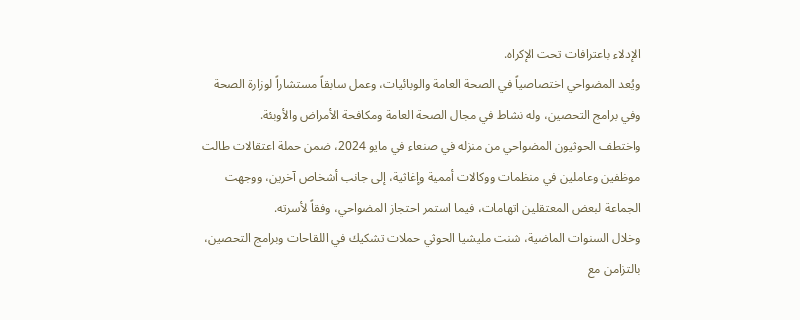الإدلاء باعترافات تحت الإكراه.
ويُعد المضواحي اختصاصياً في الصحة العامة والوبائيات، وعمل سابقاً مستشاراً لوزارة الصحة وفي برامج التحصين، وله نشاط في مجال الصحة العامة ومكافحة الأمراض والأوبئة.
واختطف الحوثيون المضواحي من منزله في صنعاء في مايو 2024، ضمن حملة اعتقالات طالت موظفين وعاملين في منظمات ووكالات أممية وإغاثية، إلى جانب أشخاص آخرين، ووجهت الجماعة لبعض المعتقلين اتهامات، فيما استمر احتجاز المضواحي، وفقاً لأسرته.
وخلال السنوات الماضية، شنت مليشيا الحوثي حملات تشكيك في اللقاحات وبرامج التحصين، بالتزامن مع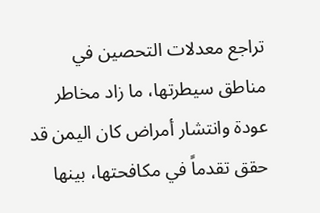تراجع معدلات التحصين في مناطق سيطرتها، ما زاد مخاطر عودة وانتشار أمراض كان اليمن قد حقق تقدماً في مكافحتها، بينها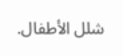شلل الأطفال.